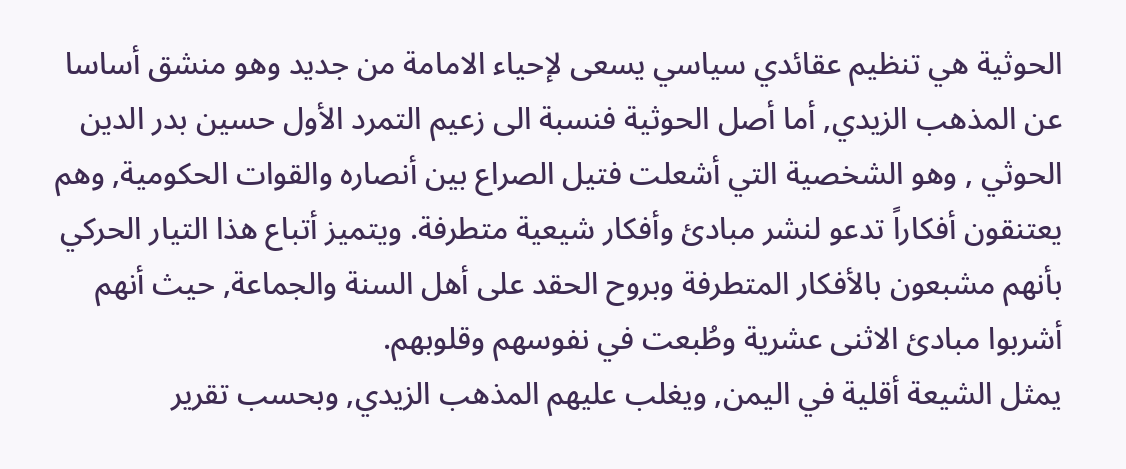الحوثية هي تنظيم عقائدي سياسي يسعى لإحياء الامامة من جديد وهو منشق أساسا عن المذهب الزيدي, أما أصل الحوثية فنسبة الى زعيم التمرد الأول حسين بدر الدين الحوثي , وهو الشخصية التي أشعلت فتيل الصراع بين أنصاره والقوات الحكومية, وهم يعتنقون أفكاراً تدعو لنشر مبادئ وأفكار شيعية متطرفة. ويتميز أتباع هذا التيار الحركي بأنهم مشبعون بالأفكار المتطرفة وبروح الحقد على أهل السنة والجماعة, حيث أنهم أشربوا مبادئ الاثنى عشرية وطُبعت في نفوسهم وقلوبهم.
يمثل الشيعة أقلية في اليمن, ويغلب عليهم المذهب الزيدي, وبحسب تقرير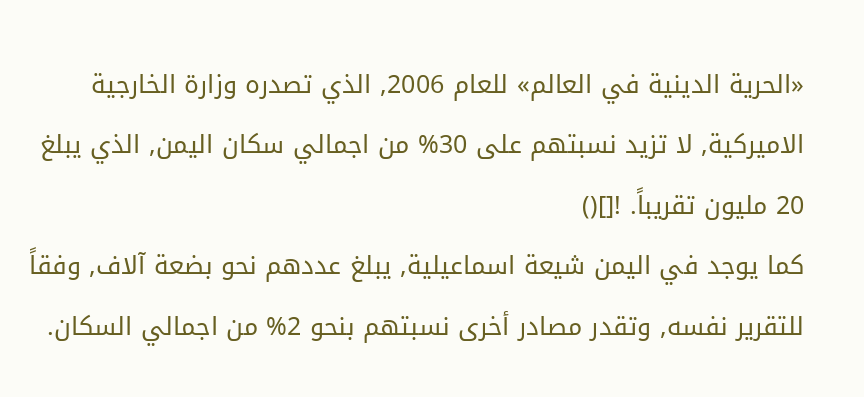«الحرية الدينية في العالم» للعام 2006, الذي تصدره وزارة الخارجية الاميركية, لا تزيد نسبتهم على 30% من اجمالي سكان اليمن, الذي يبلغ 20 مليون تقريباً. ![]()
كما يوجد في اليمن شيعة اسماعيلية, يبلغ عددهم نحو بضعة آلاف, وفقاً للتقرير نفسه, وتقدر مصادر أخرى نسبتهم بنحو 2% من اجمالي السكان.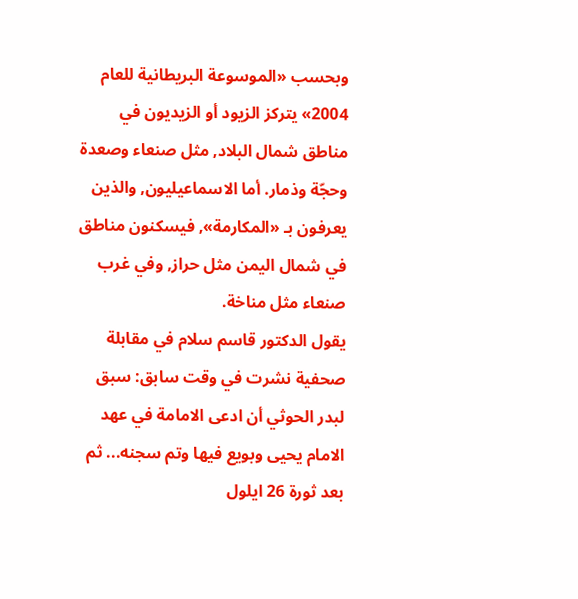وبحسب «الموسوعة البريطانية للعام 2004» يتركز الزيود أو الزيديون في مناطق شمال البلاد, مثل صنعاء وصعدة وحجّة وذمار. أما الاسماعيليون, والذين يعرفون بـ «المكارمة», فيسكنون مناطق في شمال اليمن مثل حراز, وفي غرب صنعاء مثل مناخة.
يقول الدكتور قاسم سلام في مقابلة صحفية نشرت في وقت سابق: سبق لبدر الحوثي أن ادعى الامامة في عهد الامام يحيى وبويع فيها وتم سجنه... ثم بعد ثورة 26 ايلول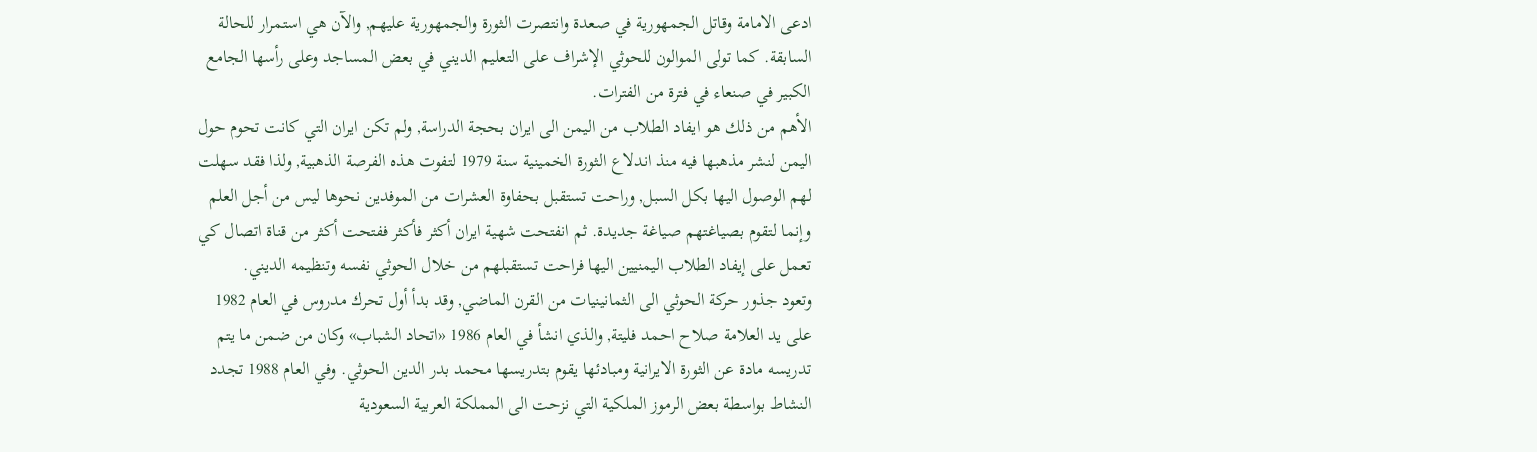ادعى الامامة وقاتل الجمهورية في صعدة وانتصرت الثورة والجمهورية عليهم, والآن هي استمرار للحالة السابقة. كما تولى الموالون للحوثي الإشراف على التعليم الديني في بعض المساجد وعلى رأسها الجامع الكبير في صنعاء في فترة من الفترات.
الأهم من ذلك هو ايفاد الطلاب من اليمن الى ايران بحجة الدراسة, ولم تكن ايران التي كانت تحوم حول اليمن لنشر مذهبها فيه منذ اندلاع الثورة الخمينية سنة 1979 لتفوت هذه الفرصة الذهبية, ولذا فقد سهلت لهم الوصول اليها بكل السبل, وراحت تستقبل بحفاوة العشرات من الموفدين نحوها ليس من أجل العلم وإنما لتقوم بصياغتهم صياغة جديدة. ثم انفتحت شهية ايران أكثر فأكثر ففتحت أكثر من قناة اتصال كي تعمل على إيفاد الطلاب اليمنيين اليها فراحت تستقبلهم من خلال الحوثي نفسه وتنظيمه الديني.
وتعود جذور حركة الحوثي الى الثمانينيات من القرن الماضي, وقد بدأ أول تحرك مدروس في العام 1982 على يد العلامة صلاح احمد فليتة, والذي انشأ في العام 1986 «اتحاد الشباب» وكان من ضمن ما يتم تدريسه مادة عن الثورة الايرانية ومبادئها يقوم بتدريسها محمد بدر الدين الحوثي. وفي العام 1988 تجدد النشاط بواسطة بعض الرموز الملكية التي نزحت الى المملكة العربية السعودية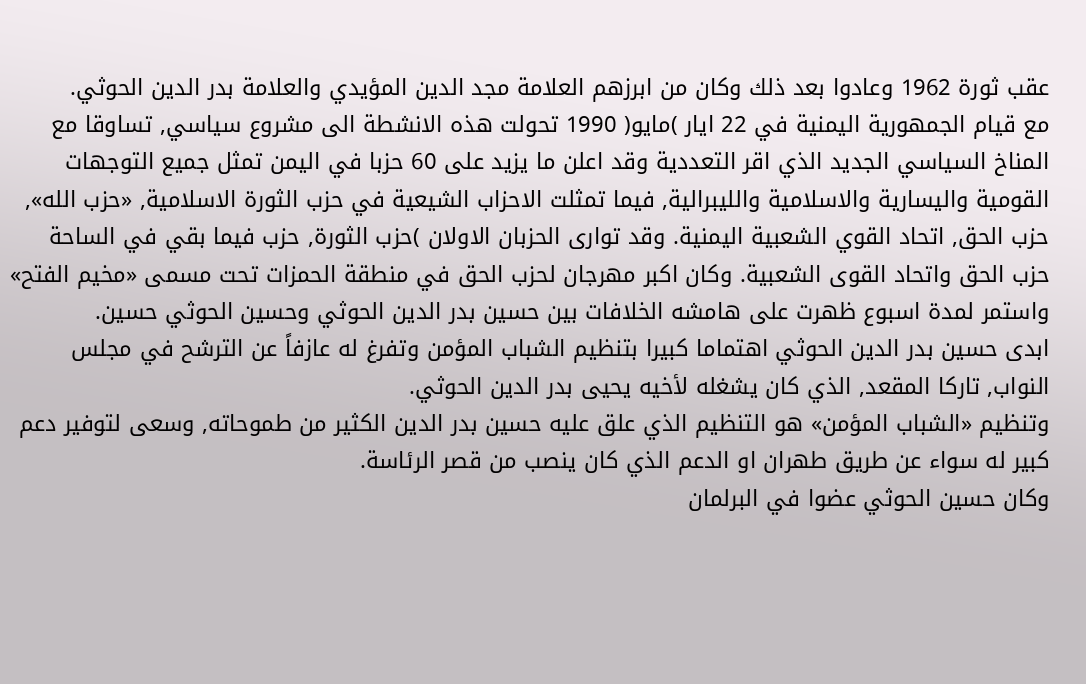عقب ثورة 1962 وعادوا بعد ذلك وكان من ابرزهم العلامة مجد الدين المؤيدي والعلامة بدر الدين الحوثي.
مع قيام الجمهورية اليمنية في 22 ايار )مايو( 1990 تحولت هذه الانشطة الى مشروع سياسي, تساوقا مع المناخ السياسي الجديد الذي اقر التعددية وقد اعلن ما يزيد على 60 حزبا في اليمن تمثل جميع التوجهات القومية واليسارية والاسلامية والليبرالية, فيما تمثلت الاحزاب الشيعية في حزب الثورة الاسلامية, «حزب الله», حزب الحق, اتحاد القوي الشعبية اليمنية. وقد توارى الحزبان الاولان )حزب الثورة, حزب فيما بقي في الساحة حزب الحق واتحاد القوى الشعبية. وكان اكبر مهرجان لحزب الحق في منطقة الحمزات تحت مسمى «مخيم الفتح» واستمر لمدة اسبوع ظهرت على هامشه الخلافات بين حسين بدر الدين الحوثي وحسين الحوثي حسين.
ابدى حسين بدر الدين الحوثي اهتماما كبيرا بتنظيم الشباب المؤمن وتفرغ له عازفاً عن الترشح في مجلس النواب, تاركا المقعد, الذي كان يشغله لأخيه يحيى بدر الدين الحوثي.
وتنظيم «الشباب المؤمن» هو التنظيم الذي علق عليه حسين بدر الدين الكثير من طموحاته, وسعى لتوفير دعم كبير له سواء عن طريق طهران او الدعم الذي كان ينصب من قصر الرئاسة.
وكان حسين الحوثي عضوا في البرلمان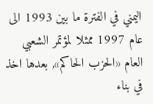اليمني في الفترة ما بين 1993 الى عام 1997 ممثلا لمؤتمر الشعبي العام «الحزب الحاكم», بعدها اخذ في بناء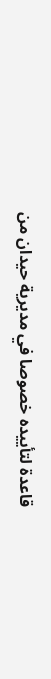قاعدة لتأييده خصوصا في مديرية حيدان من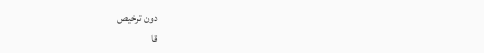دون ترخيص
قا